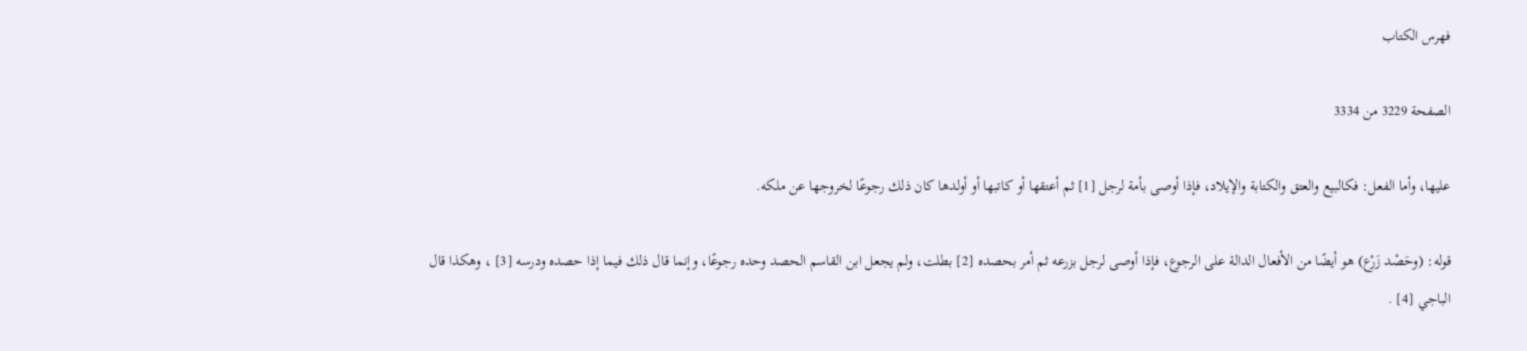فهرس الكتاب

الصفحة 3229 من 3334

عليها، وأما الفعل: فكالبيع والعتق والكتابة والإيلاد، فإذا أوصى بأمة لرجل [1] ثم أعتقها أو كاتبها أو أولدها كان ذلك رجوعًا لخروجها عن ملكه.

قوله: (وحَصْد زَرْع) هو أيضًا من الأفعال الدالة على الرجوع، فإذا أوصى لرجل بزرعه ثم أمر بحصده [2] بطلت، ولم يجعل ابن القاسم الحصد وحده رجوعًا، وإنما قال ذلك فيما إذا حصده ودرسه [3] ، وهكذا قال الباجي [4] .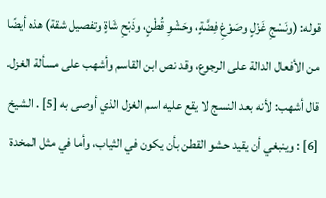قوله: (ونَسْجِ غَزْلٍ وصَوْغِ فِضَّةٍ، وحَشْوِ قُطْنٍ، وذَبْحِ شَاةٍ وتفصيل شقة) هذه أيضًا من الأفعال الدالة على الرجوع، وقد نص ابن القاسم وأشهب على مسألة الغزل. قال أشهب: لأنه بعد النسج لا يقع عليه اسم الغزل الذي أوصى به [5] . الشيخ [6] : وينبغي أن يقيد حشو القطن بأن يكون في الثياب، وأما في مثل المخدة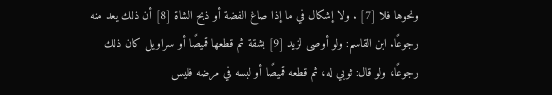ونحوها فلا [7] . ولا إشكال في ما إذا صاغ الفضة أو ذبح الشاة [8] أن ذلك يعد منه رجوعًا. ابن القاسم: ولو أوصى لزيد [9] بشقة ثم قطعها قميصًا أو سراويل كان ذلك رجوعًا، ولو قال: ثوبي له، ثم قطعه قميصًا أو لبسه في مرضه فليس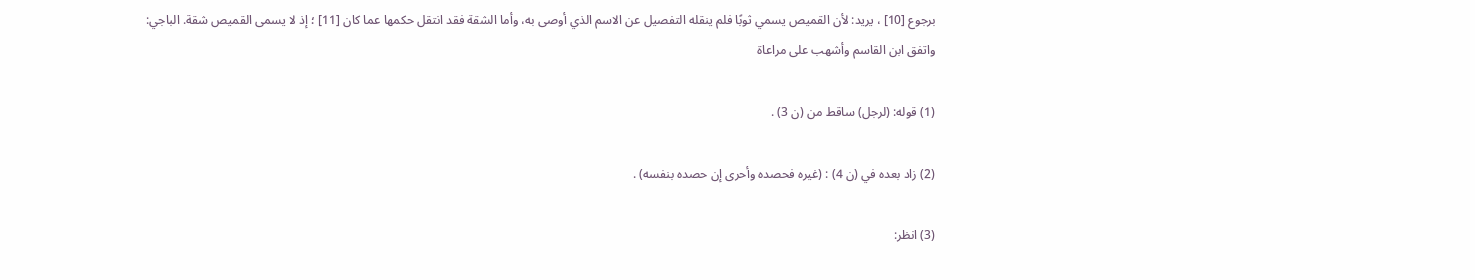برجوع [10] ، يريد: لأن القميص يسمي ثوبًا فلم ينقله التفصيل عن الاسم الذي أوصى به، وأما الشقة فقد انتقل حكمها عما كان [11] ؛ إذ لا يسمى القميص شقة. الباجي: واتفق ابن القاسم وأشهب على مراعاة

(1) قوله: (لرجل) ساقط من (ن 3) .

(2) زاد بعده في (ن 4) : (غيره فحصده وأحرى إن حصده بنفسه) .

(3) انظر: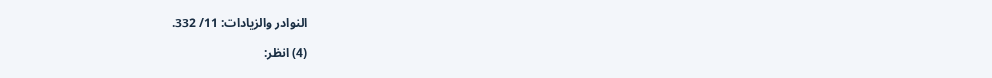النوادر والزيادات: 11/ 332.

(4) انظر: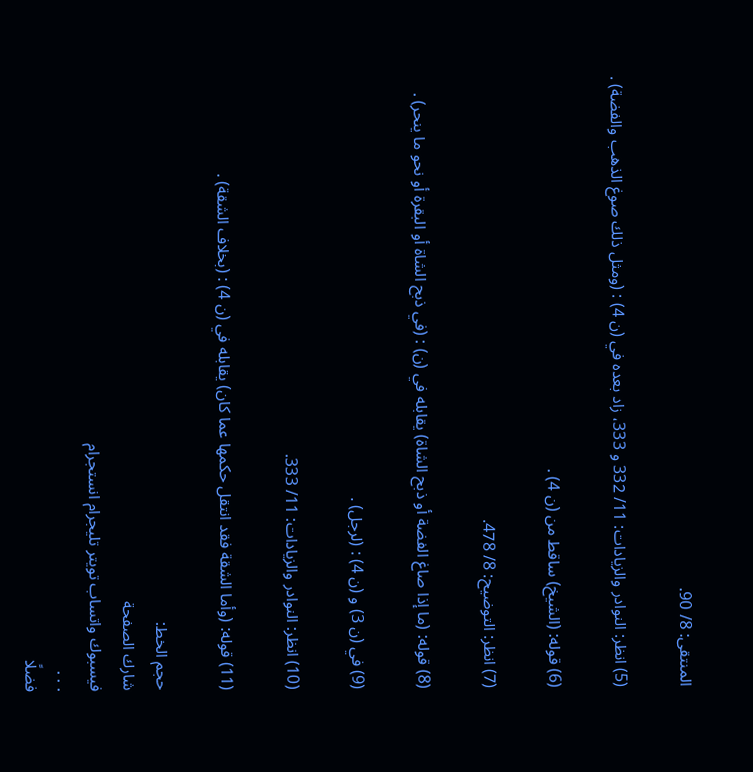المنتقى: 8/ 90.

(5) انظر: النوادر والزيادات: 11/ 332 و 333، زاد بعده في (ن 4) : (ومثل ذلك صوغ الذهب والفضة) .

(6) قوله: (الشيخ) ساقط من (ن 4) .

(7) انظر: التوضيح: 8/ 478.

(8) قوله: (ما إذا صاغ الفضة أو ذبح الشاة) يقابله في (ن) : (في ذبح الشاة أو البقرة أو نحو ما ينحر) .

(9) في (ن 3) و (ن 4) : (لرجل) .

(10) انظر: النوادر والزيادات: 11/ 333.

(11) قوله: (وأما الشقة فقد انتقل حكمها عما كان) يقابله في (ن 4) : (بخلاف الشقة) .

حجم الخط:
شارك الصفحة
فيسبوك واتساب تويتر تليجرام انستجرام
. . .
فضلًا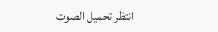انتظر تحميل الصوت